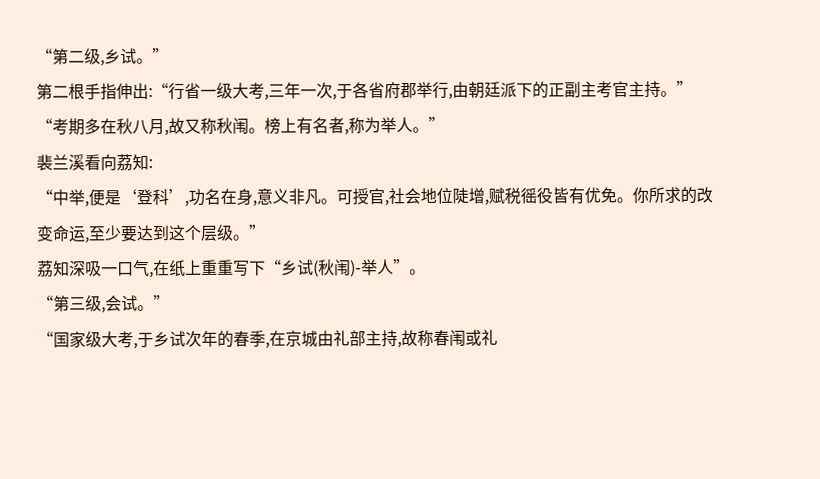“第二级,乡试。”
第二根手指伸出:“行省一级大考,三年一次,于各省府郡举行,由朝廷派下的正副主考官主持。”
“考期多在秋八月,故又称秋闱。榜上有名者,称为举人。”
裴兰溪看向荔知:
“中举,便是‘登科’,功名在身,意义非凡。可授官,社会地位陡增,赋税徭役皆有优免。你所求的改变命运,至少要达到这个层级。”
荔知深吸一口气,在纸上重重写下“乡试(秋闱)-举人”。
“第三级,会试。”
“国家级大考,于乡试次年的春季,在京城由礼部主持,故称春闱或礼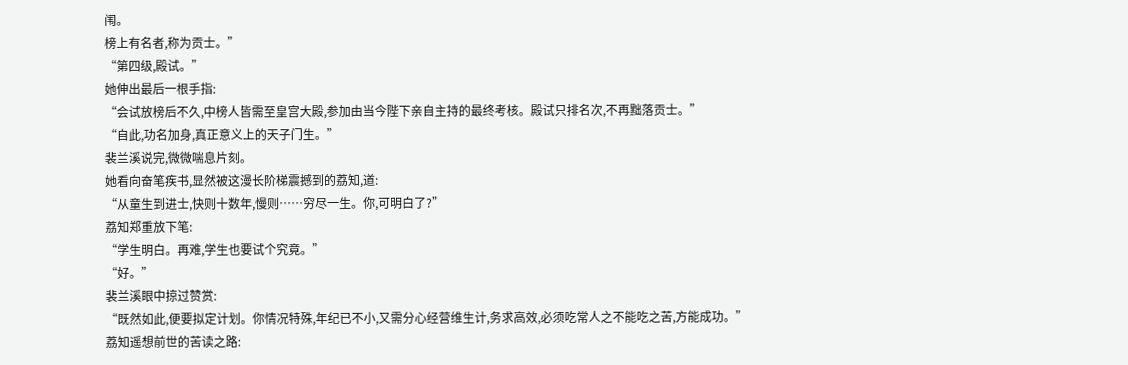闱。
榜上有名者,称为贡士。”
“第四级,殿试。”
她伸出最后一根手指:
“会试放榜后不久,中榜人皆需至皇宫大殿,参加由当今陛下亲自主持的最终考核。殿试只排名次,不再黜落贡士。”
“自此,功名加身,真正意义上的天子门生。”
裴兰溪说完,微微喘息片刻。
她看向奋笔疾书,显然被这漫长阶梯震撼到的荔知,道:
“从童生到进士,快则十数年,慢则……穷尽一生。你,可明白了?”
荔知郑重放下笔:
“学生明白。再难,学生也要试个究竟。”
“好。”
裴兰溪眼中掠过赞赏:
“既然如此,便要拟定计划。你情况特殊,年纪已不小,又需分心经营维生计,务求高效,必须吃常人之不能吃之苦,方能成功。”
荔知遥想前世的苦读之路: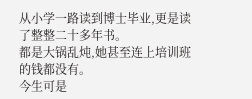从小学一路读到博士毕业,更是读了整整二十多年书。
都是大锅乱炖,她甚至连上培训班的钱都没有。
今生可是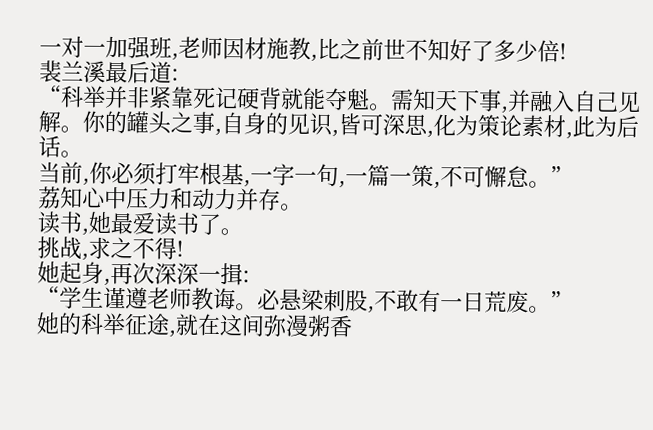一对一加强班,老师因材施教,比之前世不知好了多少倍!
裴兰溪最后道:
“科举并非紧靠死记硬背就能夺魁。需知天下事,并融入自己见解。你的罐头之事,自身的见识,皆可深思,化为策论素材,此为后话。
当前,你必须打牢根基,一字一句,一篇一策,不可懈怠。”
荔知心中压力和动力并存。
读书,她最爱读书了。
挑战,求之不得!
她起身,再次深深一揖:
“学生谨遵老师教诲。必悬梁刺股,不敢有一日荒废。”
她的科举征途,就在这间弥漫粥香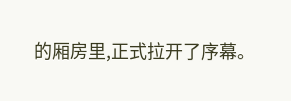的厢房里,正式拉开了序幕。